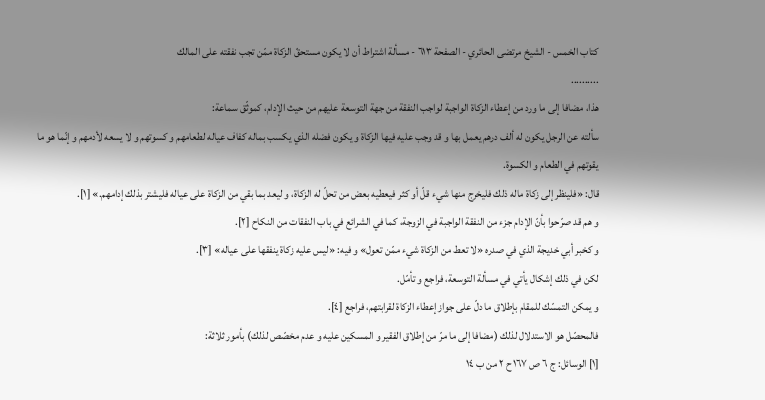كتاب الخمس - الشيخ مرتضى الحائري - الصفحة ٦١٣ - مسألة اشتراط أن لا يكون مستحقّ الزكاة ممّن تجب نفقته على المالك
..........
هذا، مضافا إلى ما ورد من إعطاء الزكاة الواجبة لواجب النفقة من جهة التوسعة عليهم من حيث الإدام، كموثّق سماعة:
سألته عن الرجل يكون له ألف درهم يعمل بها و قد وجب عليه فيها الزكاة و يكون فضله الذي يكسب بماله كفاف عياله لطعامهم و كسوتهم و لا يسعه لأدمهم و إنّما هو ما يقوتهم في الطعام و الكسوة.
قال: «فلينظر إلى زكاة ماله ذلك فليخرج منها شيء قلّ أو كثر فيعطيه بعض من تحلّ له الزكاة، و ليعد بما بقي من الزكاة على عياله فليشتر بذلك إدامهم.» [١].
و هم قد صرّحوا بأنّ الإدام جزء من النفقة الواجبة في الزوجة، كما في الشرائع في باب النفقات من النكاح [٢].
و كخبر أبي خديجة الذي في صدره «لا تعط من الزكاة شيء ممّن تعول» و فيه: «ليس عليه زكاة ينفقها على عياله» [٣].
لكن في ذلك إشكال يأتي في مسألة التوسعة، فراجع و تأمّل.
و يمكن التمسّك للمقام بإطلاق ما دلّ على جواز إعطاء الزكاة لقرابتهم، فراجع [٤].
فالمحصّل هو الاستدلال لذلك (مضافا إلى ما مرّ من إطلاق الفقير و المسكين عليه و عدم مخصّص لذلك) بأمور ثلاثة:
[١] الوسائل: ج ٦ ص ١٦٧ ح ٢ من ب ١٤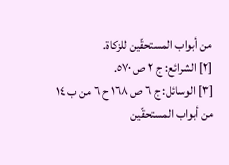من أبواب المستحقّين للزكاة.
[٢] الشرائع: ج ٢ ص ٥٧٠.
[٣] الوسائل: ج ٦ ص ١٦٨ ح ٦ من ب ١٤ من أبواب المستحقّين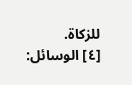للزكاة.
[٤] الوسائل: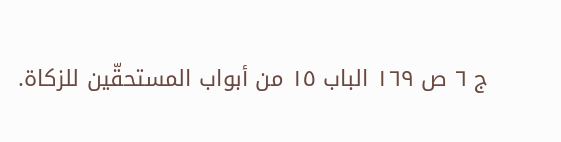ج ٦ ص ١٦٩ الباب ١٥ من أبواب المستحقّين للزكاة.